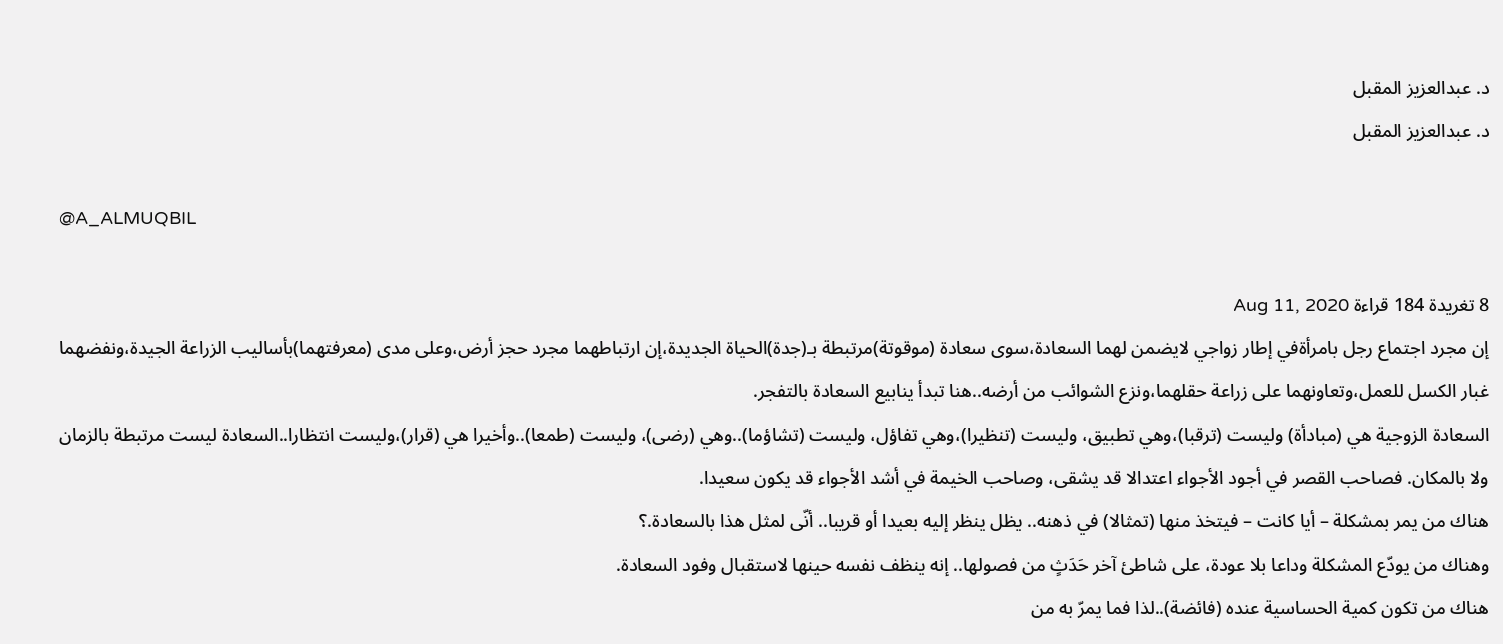د. عبدالعزيز المقبل
د. عبدالعزيز المقبل

@A_ALMUQBIL

8 تغريدة 184 قراءة Aug 11, 2020
إن مجرد اجتماع رجل بامرأةفي إطار زواجي لايضمن لهما السعادة،سوى سعادة (موقوتة)مرتبطة بـ(جدة)الحياة الجديدة،إن ارتباطهما مجرد حجز أرض،وعلى مدى (معرفتهما)بأساليب الزراعة الجيدة،ونفضهما غبار الكسل للعمل،وتعاونهما على زراعة حقلهما،ونزع الشوائب من أرضه..هنا تبدأ ينابيع السعادة بالتفجر.
السعادة الزوجية هي (مبادأة) وليست (ترقبا)،وهي تطبيق، وليست (تنظيرا)،وهي تفاؤل، وليست (تشاؤما)..وهي (رضى)، وليست (طمعا)..وأخيرا هي (قرار)،وليست انتظارا..السعادة ليست مرتبطة بالزمان ولا بالمكان. فصاحب القصر في أجود الأجواء اعتدالا قد يشقى، وصاحب الخيمة في أشد الأجواء قد يكون سعيدا.
هناك من يمر بمشكلة – أيا كانت – فيتخذ منها (تمثالا) في ذهنه.. يظل ينظر إليه بعيدا أو قريبا.. أنّى لمثل هذا بالسعادة.؟
وهناك من يودّع المشكلة وداعا بلا عودة، على شاطئ آخر حَدَثٍ من فصولها.. إنه ينظف نفسه حينها لاستقبال وفود السعادة.
هناك من تكون كمية الحساسية عنده (فائضة)..لذا فما يمرّ به من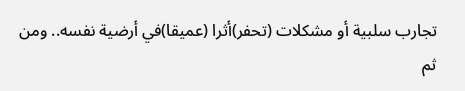تجارب سلبية أو مشكلات (تحفر)أثرا (عميقا)في أرضية نفسه.. ومن ثم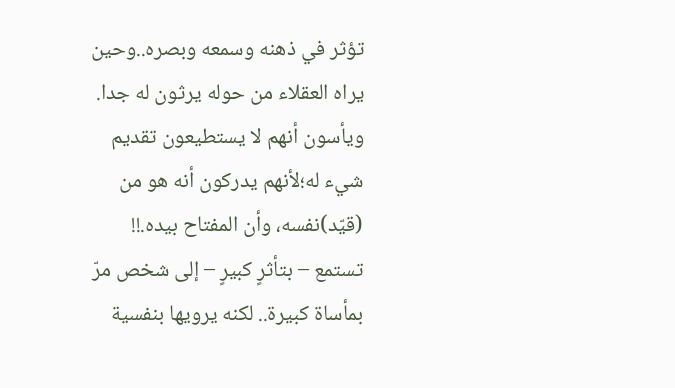تؤثر في ذهنه وسمعه وبصره..وحين يراه العقلاء من حوله يرثون له جدا. ويأسون أنهم لا يستطيعون تقديم شيء له؛لأنهم يدركون أنه هو من (قيّد)نفسه، وأن المفتاح بيده.!!
تستمع – بتأثرٍ كبيرٍ – إلى شخص مرّ بمأساة كبيرة.. لكنه يرويها بنفسية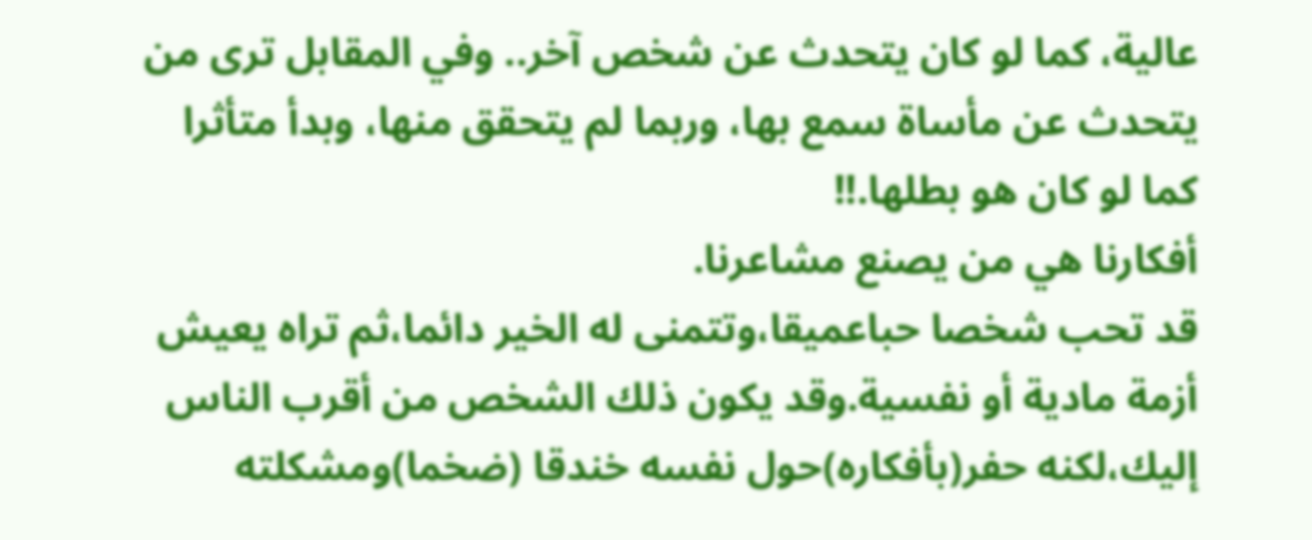عالية، كما لو كان يتحدث عن شخص آخر.. وفي المقابل ترى من يتحدث عن مأساة سمع بها، وربما لم يتحقق منها، وبدأ متأثرا كما لو كان هو بطلها.!!
أفكارنا هي من يصنع مشاعرنا.
قد تحب شخصا حباعميقا،وتتمنى له الخير دائما،ثم تراه يعيش أزمة مادية أو نفسية.وقد يكون ذلك الشخص من أقرب الناس إليك،لكنه حفر(بأفكاره)حول نفسه خندقا (ضخما)ومشكلته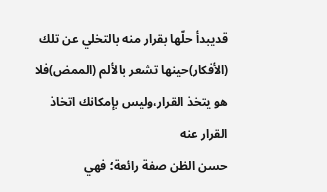قديبدأ حلّها بقرار منه بالتخلي عن تلك (الأفكار)حينها تشعر بالألم (الممض)فلا هو يتخذ القرار،وليس بإمكانك اتخاذ القرار عنه
حسن الظن صفة رائعة؛ فهي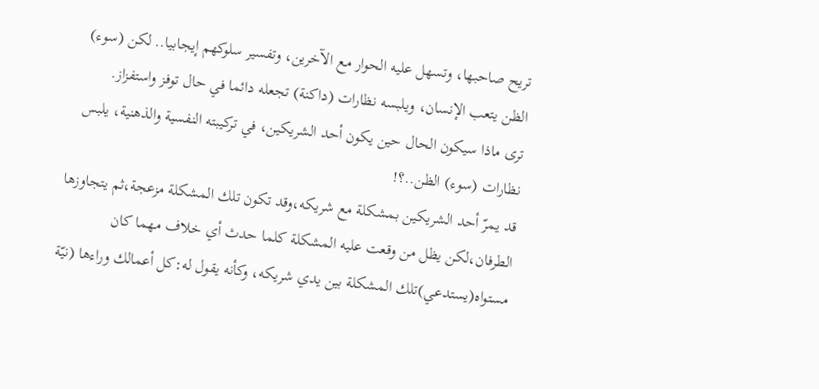تريح صاحبها، وتسهل عليه الحوار مع الآخرين، وتفسير سلوكهم إيجابيا.. لكن (سوء) الظن يتعب الإنسان، ويلبسه نظارات (داكنة) تجعله دائما في حال توفز واستفزاز.
ترى ماذا سيكون الحال حين يكون أحد الشريكين، في تركيبته النفسية والذهنية، يلبس نظارات (سوء) الظن..؟!
قد يمرّ أحد الشريكين بمشكلة مع شريكه،وقد تكون تلك المشكلة مزعجة،ثم يتجاوزها الطرفان،لكن يظل من وقعت عليه المشكلة كلما حدث أي خلاف مهما كان مستواه(يستدعي)تلك المشكلة بين يدي شريكه، وكأنه يقول له:كل أعمالك وراءها (نيّة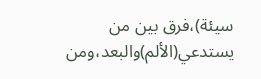سيئة)،فرق بين من يستدعي(الألم)والبعد،ومن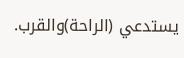يستدعي (الراحة)والقرب.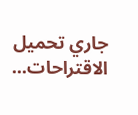جاري تحميل الاقتراحات...